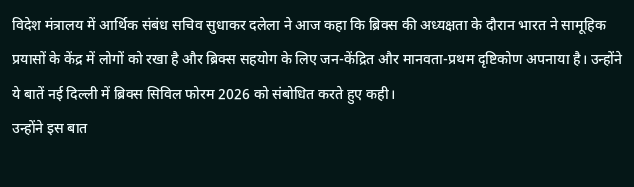विदेश मंत्रालय में आर्थिक संबंध सचिव सुधाकर दलेला ने आज कहा कि ब्रिक्स की अध्यक्षता के दौरान भारत ने सामूहिक प्रयासों के केंद्र में लोगों को रखा है और ब्रिक्स सहयोग के लिए जन-केंद्रित और मानवता-प्रथम दृष्टिकोण अपनाया है। उन्होंने ये बातें नई दिल्ली में ब्रिक्स सिविल फोरम 2026 को संबोधित करते हुए कही।
उन्होंने इस बात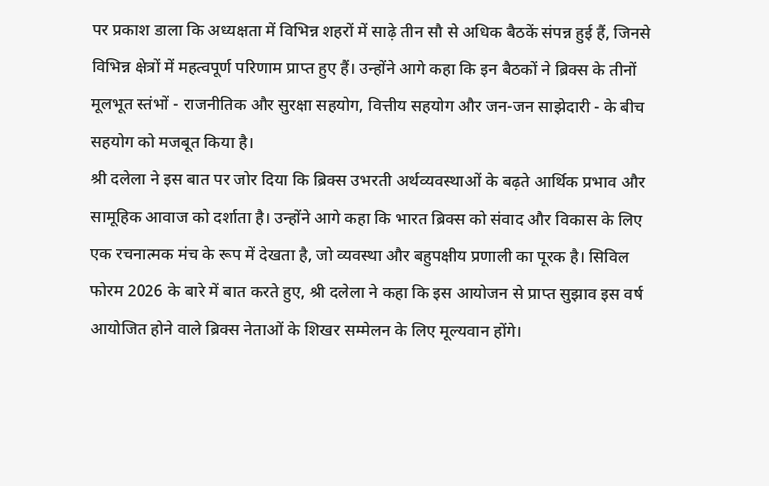पर प्रकाश डाला कि अध्यक्षता में विभिन्न शहरों में साढ़े तीन सौ से अधिक बैठकें संपन्न हुई हैं, जिनसे विभिन्न क्षेत्रों में महत्वपूर्ण परिणाम प्राप्त हुए हैं। उन्होंने आगे कहा कि इन बैठकों ने ब्रिक्स के तीनों मूलभूत स्तंभों - राजनीतिक और सुरक्षा सहयोग, वित्तीय सहयोग और जन-जन साझेदारी - के बीच सहयोग को मजबूत किया है।
श्री दलेला ने इस बात पर जोर दिया कि ब्रिक्स उभरती अर्थव्यवस्थाओं के बढ़ते आर्थिक प्रभाव और सामूहिक आवाज को दर्शाता है। उन्होंने आगे कहा कि भारत ब्रिक्स को संवाद और विकास के लिए एक रचनात्मक मंच के रूप में देखता है, जो व्यवस्था और बहुपक्षीय प्रणाली का पूरक है। सिविल फोरम 2026 के बारे में बात करते हुए, श्री दलेला ने कहा कि इस आयोजन से प्राप्त सुझाव इस वर्ष आयोजित होने वाले ब्रिक्स नेताओं के शिखर सम्मेलन के लिए मूल्यवान होंगे।